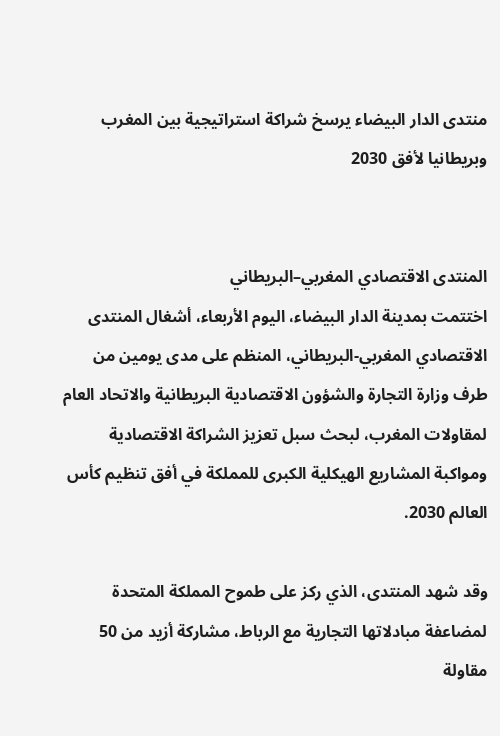منتدى الدار البيضاء يرسخ شراكة استراتيجية بين المغرب وبريطانيا لأفق 2030


المنتدى الاقتصادي المغربي–البريطاني
اختتمت بمدينة الدار البيضاء، اليوم الأربعاء، أشغال المنتدى الاقتصادي المغربي-البريطاني، المنظم على مدى يومين من طرف وزارة التجارة والشؤون الاقتصادية البريطانية والاتحاد العام لمقاولات المغرب، لبحث سبل تعزيز الشراكة الاقتصادية ومواكبة المشاريع الهيكلية الكبرى للمملكة في أفق تنظيم كأس العالم 2030.

وقد شهد المنتدى، الذي ركز على طموح المملكة المتحدة لمضاعفة مبادلاتها التجارية مع الرباط، مشاركة أزيد من 50 مقاولة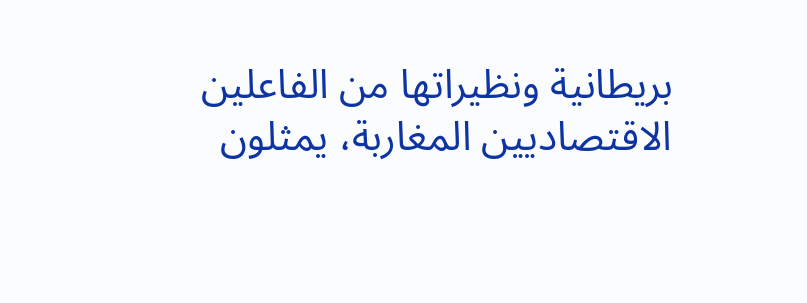بريطانية ونظيراتها من الفاعلين الاقتصاديين المغاربة، يمثلون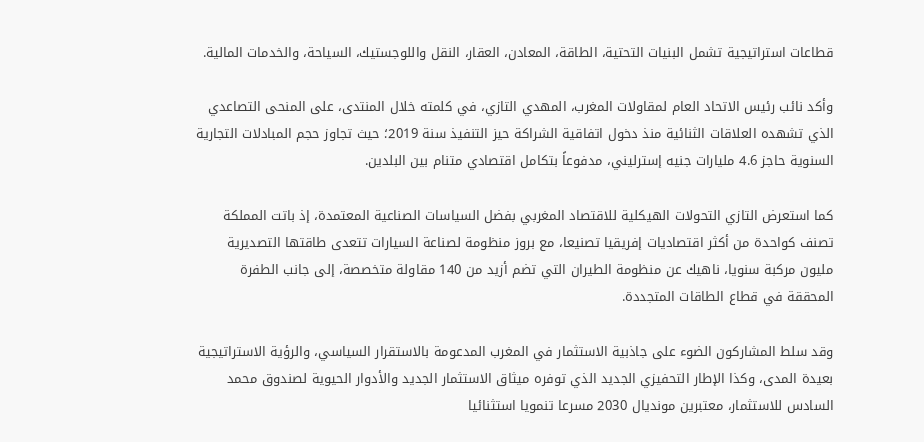قطاعات استراتيجية تشمل البنيات التحتية، الطاقة، المعادن، العقار، النقل واللوجستيك، السياحة، والخدمات المالية.

وأكد نائب رئيس الاتحاد العام لمقاولات المغرب، المهدي التازي، في كلمته خلال المنتدى، على المنحى التصاعدي الذي تشهده العلاقات الثنائية منذ دخول اتفاقية الشراكة حيز التنفيذ سنة 2019؛ حيث تجاوز حجم المبادلات التجارية السنوية حاجز 4.6 مليارات جنيه إسترليني، مدفوعاً بتكامل اقتصادي متنام بين البلدين.

كما استعرض التازي التحولات الهيكلية للاقتصاد المغربي بفضل السياسات الصناعية المعتمدة، إذ باتت المملكة تصنف كواحدة من أكثر اقتصاديات إفريقيا تصنيعا، مع بروز منظومة لصناعة السيارات تتعدى طاقتها التصديرية مليون مركبة سنويا، ناهيك عن منظومة الطيران التي تضم أزيد من 140 مقاولة متخصصة، إلى جانب الطفرة المحققة في قطاع الطاقات المتجددة.

وقد سلط المشاركون الضوء على جاذبية الاستثمار في المغرب المدعومة بالاستقرار السياسي، والرؤية الاستراتيجية بعيدة المدى، وكذا الإطار التحفيزي الجديد الذي توفره ميثاق الاستثمار الجديد والأدوار الحيوية لصندوق محمد السادس للاستثمار، معتبرين مونديال 2030 مسرعا تنمويا استثنائيا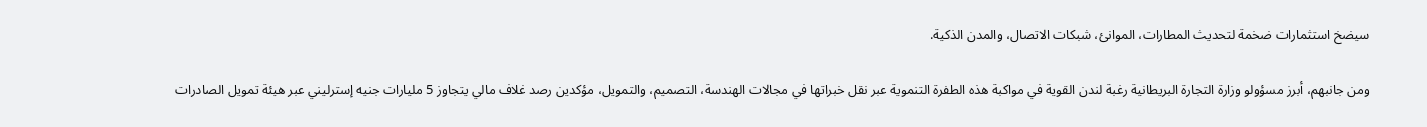سيضخ استثمارات ضخمة لتحديث المطارات، الموانئ، شبكات الاتصال، والمدن الذكية.

ومن جانبهم، أبرز مسؤولو وزارة التجارة البريطانية رغبة لندن القوية في مواكبة هذه الطفرة التنموية عبر نقل خبراتها في مجالات الهندسة، التصميم، والتمويل، مؤكدين رصد غلاف مالي يتجاوز 5 مليارات جنيه إسترليني عبر هيئة تمويل الصادرات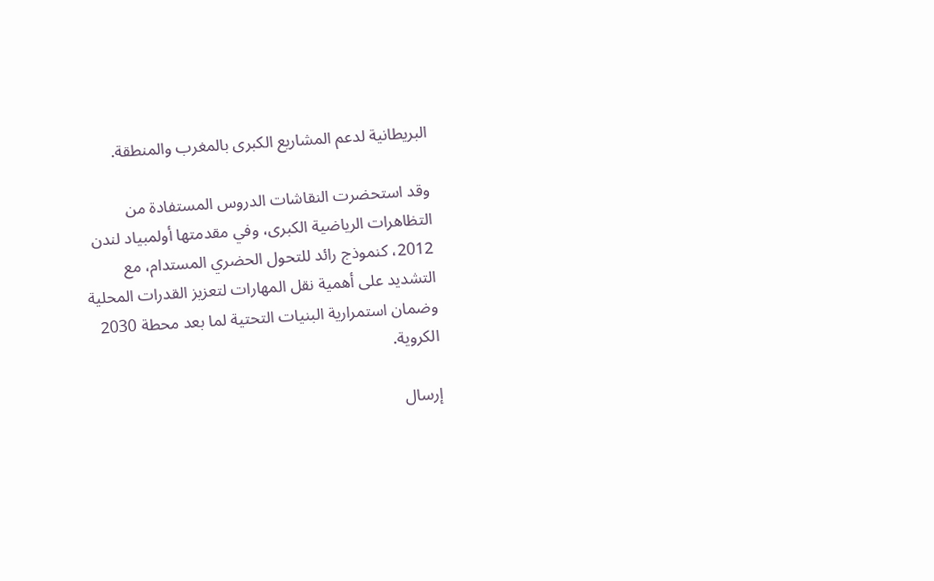البريطانية لدعم المشاريع الكبرى بالمغرب والمنطقة.

وقد استحضرت النقاشات الدروس المستفادة من التظاهرات الرياضية الكبرى، وفي مقدمتها أولمبياد لندن 2012، كنموذج رائد للتحول الحضري المستدام، مع التشديد على أهمية نقل المهارات لتعزيز القدرات المحلية وضمان استمرارية البنيات التحتية لما بعد محطة 2030 الكروية.

إرسال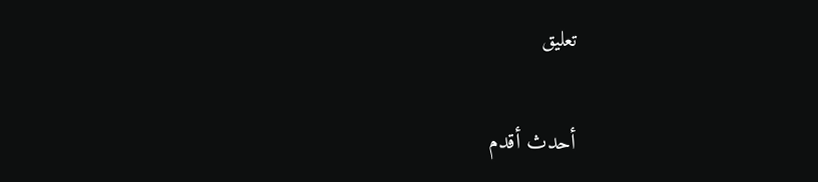تعليق

أحدث أقدم